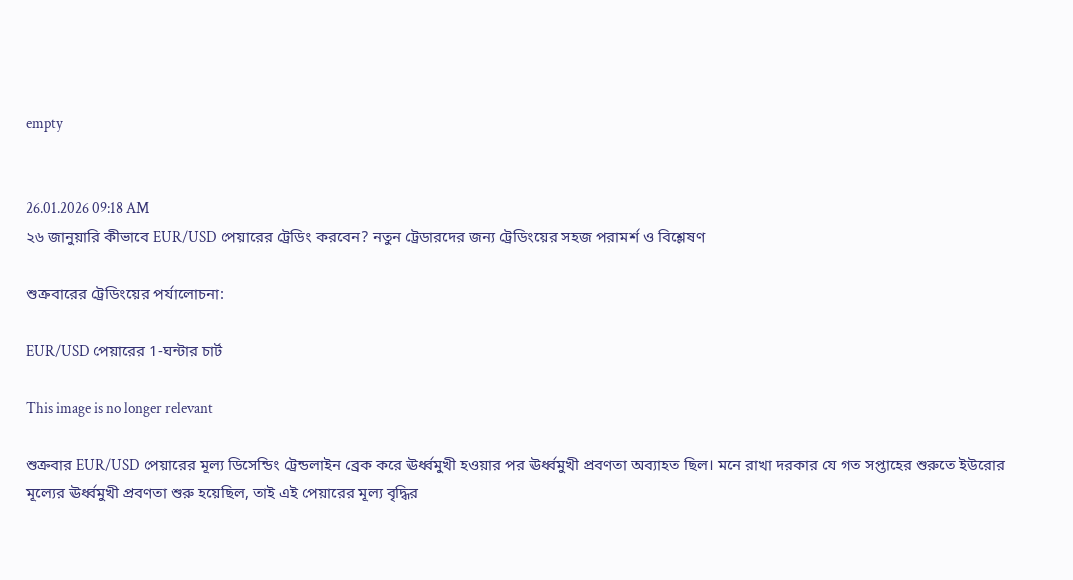empty


26.01.2026 09:18 AM
২৬ জানুয়ারি কীভাবে EUR/USD পেয়ারের ট্রেডিং করবেন? নতুন ট্রেডারদের জন্য ট্রেডিংয়ের সহজ পরামর্শ ও বিশ্লেষণ

শুক্রবারের ট্রেডিংয়ের পর্যালোচনা:

EUR/USD পেয়ারের 1-ঘন্টার চার্ট

This image is no longer relevant

শুক্রবার EUR/USD পেয়ারের মূল্য ডিসেন্ডিং ট্রেন্ডলাইন ব্রেক করে ঊর্ধ্বমুখী হওয়ার পর ঊর্ধ্বমুখী প্রবণতা অব্যাহত ছিল। মনে রাখা দরকার যে গত সপ্তাহের শুরুতে ইউরোর মূল্যের ঊর্ধ্বমুখী প্রবণতা শুরু হয়েছিল, তাই এই পেয়ারের মূল্য বৃদ্ধির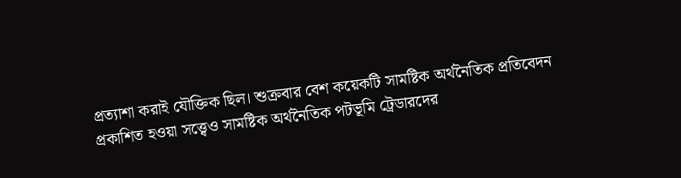প্রত্যাশা করাই যৌক্তিক ছিল। শুক্রবার বেশ কয়েকটি সামষ্টিক অর্থনৈতিক প্রতিবেদন প্রকাশিত হওয়া সত্ত্বেও সামষ্টিক অর্থনৈতিক পটভূমি ট্রেডারদের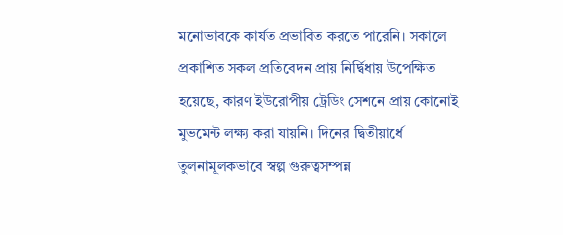মনোভাবকে কার্যত প্রভাবিত করতে পারেনি। সকালে প্রকাশিত সকল প্রতিবেদন প্রায় নির্দ্বিধায় উপেক্ষিত হয়েছে, কারণ ইউরোপীয় ট্রেডিং সেশনে প্রায় কোনোই মুভমেন্ট লক্ষ্য করা যায়নি। দিনের দ্বিতীয়ার্ধে তুলনামূলকভাবে স্বল্প গুরুত্বসম্পন্ন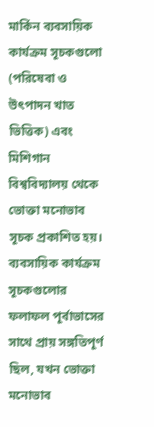মার্কিন ব্যবসায়িক কার্যক্রম সূচকগুলো (পরিষেবা ও উৎপাদন খাত ভিত্তিক) এবং মিশিগান বিশ্ববিদ্যালয় থেকে ভোক্তা মনোভাব সূচক প্রকাশিত হয়। ব্যবসায়িক কার্যক্রম সূচকগুলোর ফলাফল পূর্বাভাসের সাথে প্রায় সঙ্গতিপূর্ণ ছিল, যখন ভোক্তা মনোভাব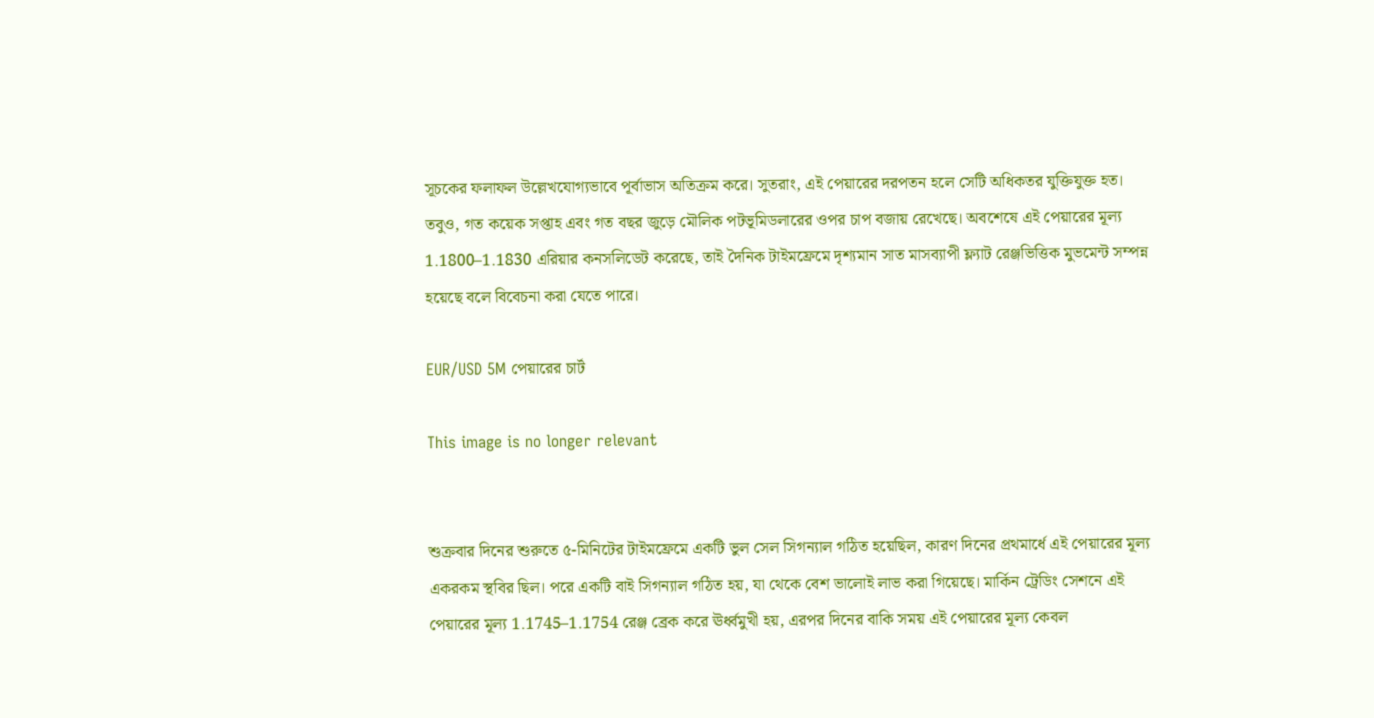সূচকের ফলাফল উল্লেখযোগ্যভাবে পূর্বাভাস অতিক্রম করে। সুতরাং, এই পেয়ারের দরপতন হলে সেটি অধিকতর যুক্তিযুক্ত হত। তবুও, গত কয়েক সপ্তাহ এবং গত বছর জুড়ে মৌলিক পটভূমিডলারের ওপর চাপ বজায় রেখেছে। অবশেষে এই পেয়ারের মূল্য 1.1800–1.1830 এরিয়ার কনসলিডেট করেছে, তাই দৈনিক টাইমফ্রেমে দৃশ্যমান সাত মাসব্যাপী ফ্ল্যাট রেঞ্জভিত্তিক মুভমেন্ট সম্পন্ন হয়েছে বলে বিবেচনা করা যেতে পারে।

EUR/USD 5M পেয়ারের চার্ট

This image is no longer relevant


শুক্রবার দিনের শুরুতে ৫-মিনিটের টাইমফ্রেমে একটি ভুল সেল সিগন্যাল গঠিত হয়েছিল, কারণ দিনের প্রথমার্ধে এই পেয়ারের মূল্য একরকম স্থবির ছিল। পরে একটি বাই সিগন্যাল গঠিত হয়, যা থেকে বেশ ভালোই লাভ করা গিয়েছে। মার্কিন ট্রেডিং সেশনে এই পেয়ারের মূল্য 1.1745–1.1754 রেঞ্জ ব্রেক করে ঊর্ধ্বমুখী হয়, এরপর দিনের বাকি সময় এই পেয়ারের মূল্য কেবল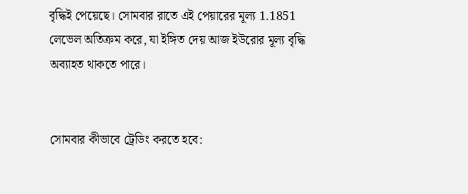বৃদ্ধিই পেয়েছে। সোমবার রাতে এই পেয়ারের মূল্য 1.1851 লেভেল অতিক্রম করে, যা ইঙ্গিত দেয় আজ ইউরোর মূল্য বৃদ্ধি অব্যাহত থাকতে পারে।


সোমবার কীভাবে ট্রেডিং করতে হবে: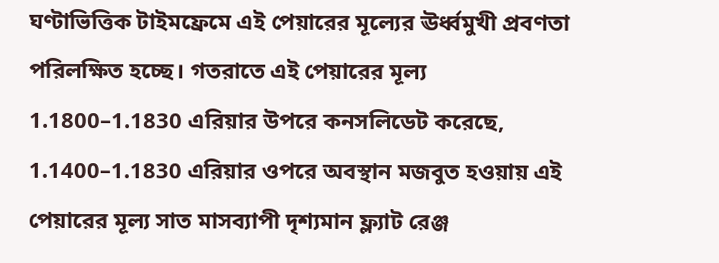ঘণ্টাভিত্তিক টাইমফ্রেমে এই পেয়ারের মূল্যের ঊর্ধ্বমুখী প্রবণতা পরিলক্ষিত হচ্ছে। গতরাতে এই পেয়ারের মূল্য 1.1800–1.1830 এরিয়ার উপরে কনসলিডেট করেছে, 1.1400–1.1830 এরিয়ার ওপরে অবস্থান মজবুত হওয়ায় এই পেয়ারের মূল্য সাত মাসব্যাপী দৃশ্যমান ফ্ল্যাট রেঞ্জ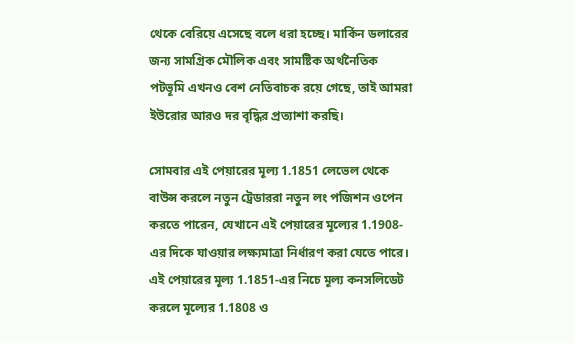থেকে বেরিয়ে এসেছে বলে ধরা হচ্ছে। মার্কিন ডলারের জন্য সামগ্রিক মৌলিক এবং সামষ্টিক অর্থনৈতিক পটভূমি এখনও বেশ নেতিবাচক রয়ে গেছে, তাই আমরা ইউরোর আরও দর বৃদ্ধির প্রত্যাশা করছি।

সোমবার এই পেয়ারের মূল্য 1.1851 লেভেল থেকে বাউন্স করলে নতুন ট্রেডাররা নতুন লং পজিশন ওপেন করতে পারেন, যেখানে এই পেয়ারের মূল্যের 1.1908-এর দিকে যাওয়ার লক্ষ্যমাত্রা নির্ধারণ করা যেতে পারে। এই পেয়ারের মূল্য 1.1851-এর নিচে মূল্য কনসলিডেট করলে মূল্যের 1.1808 ও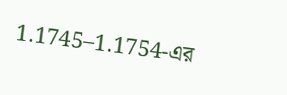1.1745–1.1754-এর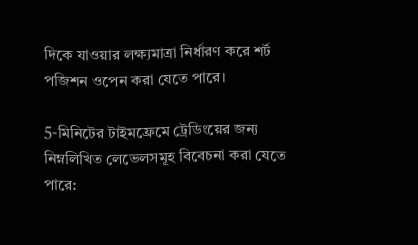দিকে যাওয়ার লক্ষ্যমাত্রা নির্ধারণ করে শর্ট পজিশন ওপেন করা যেতে পারে।

5-মিনিটের টাইমফ্রেমে ট্রেডিংয়ের জন্য নিম্নলিখিত লেভেলসমূহ বিবেচনা করা যেতে পারে: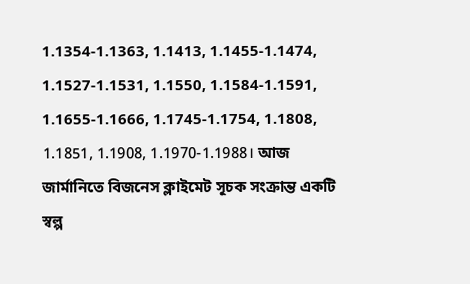1.1354-1.1363, 1.1413, 1.1455-1.1474, 1.1527-1.1531, 1.1550, 1.1584-1.1591, 1.1655-1.1666, 1.1745-1.1754, 1.1808, 1.1851, 1.1908, 1.1970-1.1988। আজ জার্মানিতে বিজনেস ক্লাইমেট সূচক সংক্রান্ত একটি স্বল্প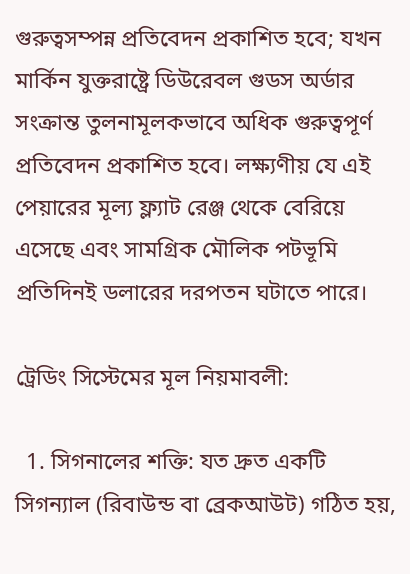গুরুত্বসম্পন্ন প্রতিবেদন প্রকাশিত হবে; যখন মার্কিন যুক্তরাষ্ট্রে ডিউরেবল গুডস অর্ডার সংক্রান্ত তুলনামূলকভাবে অধিক গুরুত্বপূর্ণ প্রতিবেদন প্রকাশিত হবে। লক্ষ্যণীয় যে এই পেয়ারের মূল্য ফ্ল্যাট রেঞ্জ থেকে বেরিয়ে এসেছে এবং সামগ্রিক মৌলিক পটভূমি প্রতিদিনই ডলারের দরপতন ঘটাতে পারে।

ট্রেডিং সিস্টেমের মূল নিয়মাবলী:

  1. সিগনালের শক্তি: যত দ্রুত একটি সিগন্যাল (রিবাউন্ড বা ব্রেকআউট) গঠিত হয়,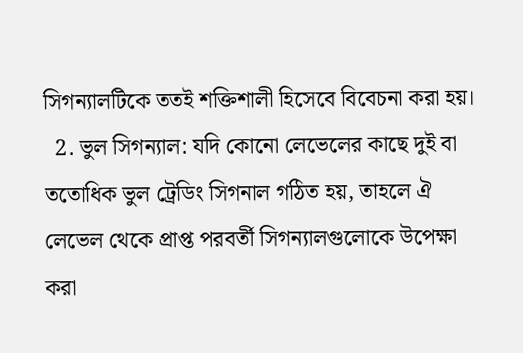সিগন্যালটিকে ততই শক্তিশালী হিসেবে বিবেচনা করা হয়।
  2. ভুল সিগন্যাল: যদি কোনো লেভেলের কাছে দুই বা ততোধিক ভুল ট্রেডিং সিগনাল গঠিত হয়, তাহলে ঐ লেভেল থেকে প্রাপ্ত পরবর্তী সিগন্যালগুলোকে উপেক্ষা করা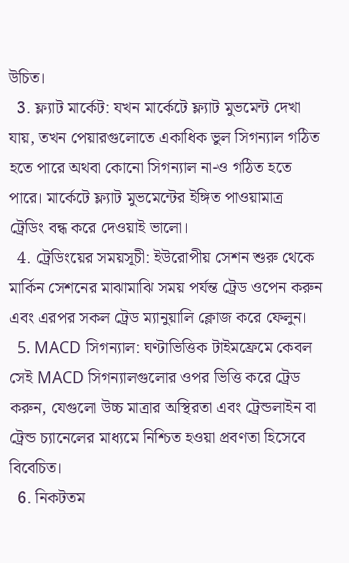উচিত।
  3. ফ্ল্যাট মার্কেট: যখন মার্কেটে ফ্ল্যাট মুভমেন্ট দেখা যায়, তখন পেয়ারগুলোতে একাধিক ভুল সিগন্যাল গঠিত হতে পারে অথবা কোনো সিগন্যাল না-ও গঠিত হতে পারে। মার্কেটে ফ্ল্যাট মুভমেন্টের ইঙ্গিত পাওয়ামাত্র ট্রেডিং বন্ধ করে দেওয়াই ভালো।
  4. ট্রেডিংয়ের সময়সূচী: ইউরোপীয় সেশন শুরু থেকে মার্কিন সেশনের মাঝামাঝি সময় পর্যন্ত ট্রেড ওপেন করুন এবং এরপর সকল ট্রেড ম্যানুয়ালি ক্লোজ করে ফেলুন।
  5. MACD সিগন্যাল: ঘণ্টাভিত্তিক টাইমফ্রেমে কেবল সেই MACD সিগন্যালগুলোর ওপর ভিত্তি করে ট্রেড করুন, যেগুলো উচ্চ মাত্রার অস্থিরতা এবং ট্রেন্ডলাইন বা ট্রেন্ড চ্যানেলের মাধ্যমে নিশ্চিত হওয়া প্রবণতা হিসেবে বিবেচিত।
  6. নিকটতম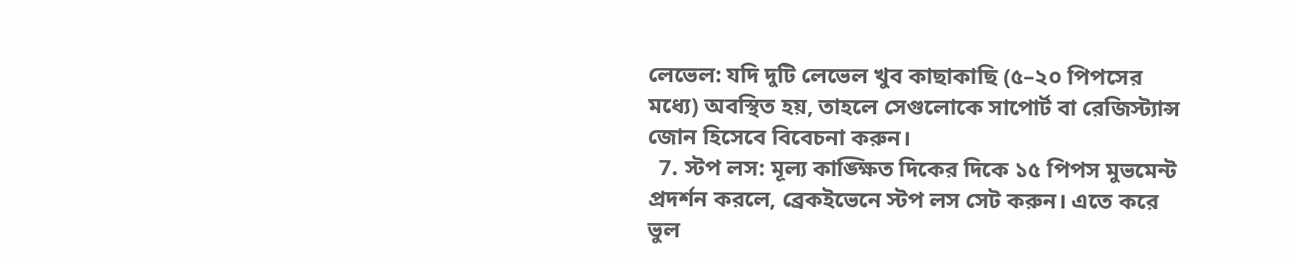লেভেল: যদি দুটি লেভেল খুব কাছাকাছি (৫–২০ পিপসের মধ্যে) অবস্থিত হয়, তাহলে সেগুলোকে সাপোর্ট বা রেজিস্ট্যান্স জোন হিসেবে বিবেচনা করুন।
  7. স্টপ লস: মূল্য কাঙ্ক্ষিত দিকের দিকে ১৫ পিপস মুভমেন্ট প্রদর্শন করলে, ব্রেকইভেনে স্টপ লস সেট করুন। এতে করে ভুল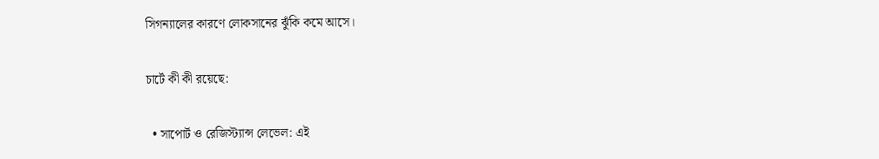সিগন্যালের কারণে লোকসানের ঝুঁকি কমে আসে।

চার্টে কী কী রয়েছে:

  • সাপোর্ট ও রেজিস্ট্যান্স লেভেল: এই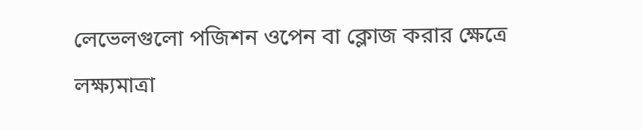লেভেলগুলো পজিশন ওপেন বা ক্লোজ করার ক্ষেত্রে লক্ষ্যমাত্রা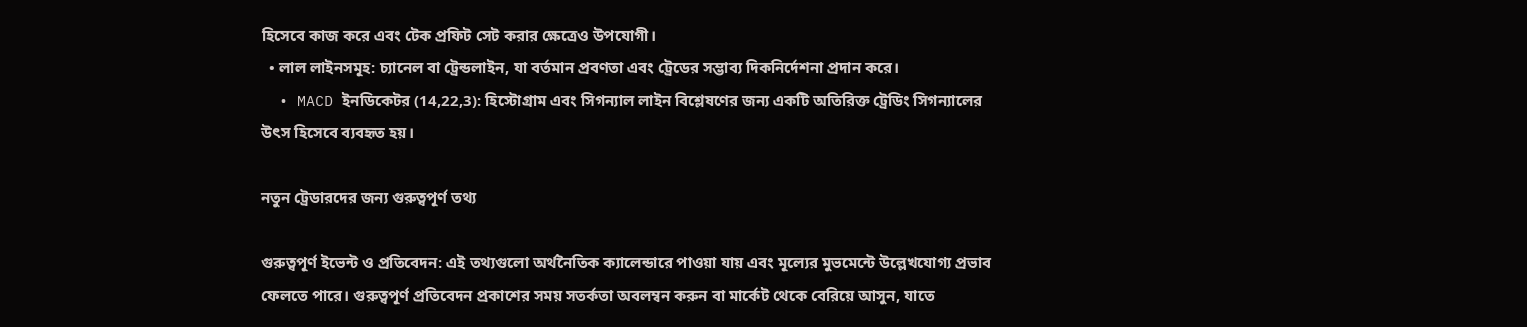হিসেবে কাজ করে এবং টেক প্রফিট সেট করার ক্ষেত্রেও উপযোগী।
  • লাল লাইনসমূহ: চ্যানেল বা ট্রেন্ডলাইন, যা বর্তমান প্রবণতা এবং ট্রেডের সম্ভাব্য দিকনির্দেশনা প্রদান করে।
  • MACD ইনডিকেটর (14,22,3): হিস্টোগ্রাম এবং সিগন্যাল লাইন বিশ্লেষণের জন্য একটি অতিরিক্ত ট্রেডিং সিগন্যালের উৎস হিসেবে ব্যবহৃত হয়।

নতুন ট্রেডারদের জন্য গুরুত্বপূর্ণ তথ্য

গুরুত্বপূর্ণ ইভেন্ট ও প্রতিবেদন: এই তথ্যগুলো অর্থনৈতিক ক্যালেন্ডারে পাওয়া যায় এবং মূল্যের মুভমেন্টে উল্লেখযোগ্য প্রভাব ফেলতে পারে। গুরুত্বপূর্ণ প্রতিবেদন প্রকাশের সময় সতর্কতা অবলম্বন করুন বা মার্কেট থেকে বেরিয়ে আসুন, যাতে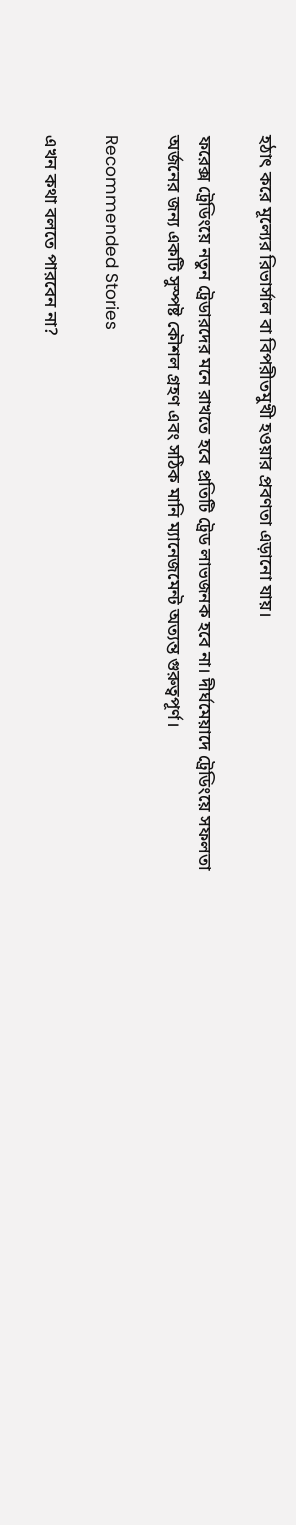হঠাৎ করে মূল্যের রিভার্সাল বা বিপরীতমুখী হওয়ার প্রবণতা এড়ানো যায়।

ফরেক্স ট্রেডিংয়ে নতুন ট্রেডারদের মনে রাখতে হবে প্রতিটি ট্রেড লাভজনক হবে না। দীর্ঘমেয়াদে ট্রেডিংয়ে সফলতা অর্জনের জন্য একটি সুস্পষ্ট কৌশল গ্রহণ এবং সঠিক মানি ম্যানেজমেন্ট অত্যন্ত গুরুত্বপূর্ণ।

Recommended Stories

এখন কথা বলতে পারবেন না?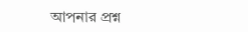আপনার প্রশ্ন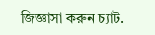জিজ্ঞাসা করুন চ্যাট.